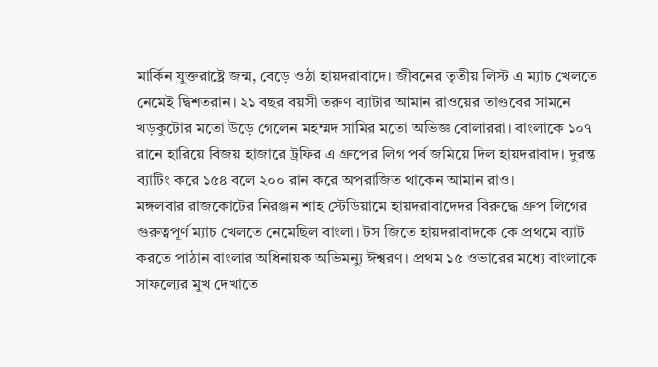মার্কিন যুক্তরাষ্ট্রে জন্ম, বেড়ে ওঠা হায়দরাবাদে। জীবনের তৃতীয় লিস্ট এ ম্যাচ খেলতে নেমেই দ্বিশতরান। ২১ বছর বয়সী তরুণ ব্যাটার আমান রাওয়ের তাণ্ডবের সামনে খড়কুটোর মতো উড়ে গেলেন মহম্মদ সামির মতো অভিজ্ঞ বোলাররা। বাংলাকে ১০৭ রানে হারিয়ে বিজয় হাজারে ট্রফির এ গ্রুপের লিগ পর্ব জমিয়ে দিল হায়দরাবাদ। দুরন্ত ব্যাটিং করে ১৫৪ বলে ২০০ রান করে অপরাজিত থাকেন আমান রাও।
মঙ্গলবার রাজকোটের নিরঞ্জন শাহ স্টেডিয়ামে হায়দরাবাদেদর বিরুদ্ধে গ্রুপ লিগের গুরুত্বপূর্ণ ম্যাচ খেলতে নেমেছিল বাংলা। টস জিতে হায়দরাবাদকে কে প্রথমে ব্যাট করতে পাঠান বাংলার অধিনায়ক অভিমন্যু ঈশ্বরণ। প্রথম ১৫ ওভারের মধ্যে বাংলাকে সাফল্যের মুখ দেখাতে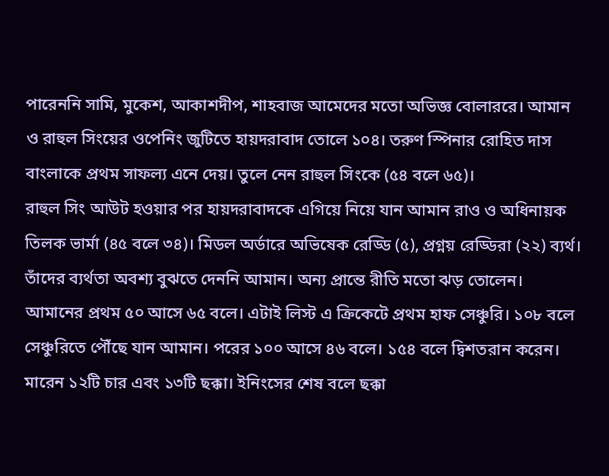পারেননি সামি, মুকেশ, আকাশদীপ, শাহবাজ আমেদের মতো অভিজ্ঞ বোলাররে। আমান ও রাহুল সিংয়ের ওপেনিং জুটিতে হায়দরাবাদ তোলে ১০৪। তরুণ স্পিনার রোহিত দাস বাংলাকে প্রথম সাফল্য এনে দেয়। তুলে নেন রাহুল সিংকে (৫৪ বলে ৬৫)।
রাহুল সিং আউট হওয়ার পর হায়দরাবাদকে এগিয়ে নিয়ে যান আমান রাও ও অধিনায়ক তিলক ভার্মা (৪৫ বলে ৩৪)। মিডল অর্ডারে অভিষেক রেড্ডি (৫), প্রগ্নয় রেড্ডিরা (২২) ব্যর্থ। তাঁদের ব্যর্থতা অবশ্য বুঝতে দেননি আমান। অন্য প্রান্তে রীতি মতো ঝড় তোলেন। আমানের প্রথম ৫০ আসে ৬৫ বলে। এটাই লিস্ট এ ক্রিকেটে প্রথম হাফ সেঞ্চুরি। ১০৮ বলে সেঞ্চুরিতে পৌঁছে যান আমান। পরের ১০০ আসে ৪৬ বলে। ১৫৪ বলে দ্বিশতরান করেন। মারেন ১২টি চার এবং ১৩টি ছক্কা। ইনিংসের শেষ বলে ছক্কা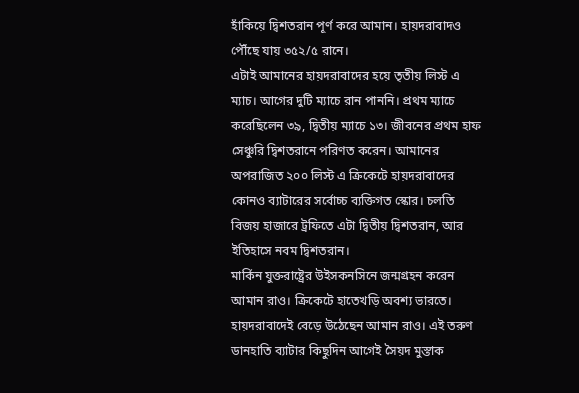হাঁকিয়ে দ্বিশতরান পূর্ণ করে আমান। হায়দরাবাদও পৌঁছে যায় ৩৫২/৫ রানে।
এটাই আমানের হায়দরাবাদের হয়ে তৃতীয় লিস্ট এ ম্যাচ। আগের দুটি ম্যাচে রান পাননি। প্রথম ম্যাচে করেছিলেন ৩৯, দ্বিতীয় ম্যাচে ১৩। জীবনের প্রথম হাফ সেঞ্চুরি দ্বিশতরানে পরিণত করেন। আমানের অপরাজিত ২০০ লিস্ট এ ক্রিকেটে হায়দরাবাদের কোনও ব্যাটারের সর্বোচ্চ ব্যক্তিগত স্কোর। চলতি বিজয় হাজারে ট্রফিতে এটা দ্বিতীয় দ্বিশতরান, আর ইতিহাসে নবম দ্বিশতরান।
মার্কিন যুক্তরাষ্ট্রের উইসকনসিনে জন্মগ্রহন করেন আমান রাও। ক্রিকেটে হাতেখড়ি অবশ্য ভারতে। হায়দরাবাদেই বেড়ে উঠেছেন আমান রাও। এই তরুণ ডানহাতি ব্যাটার কিছুদিন আগেই সৈয়দ মুস্তাক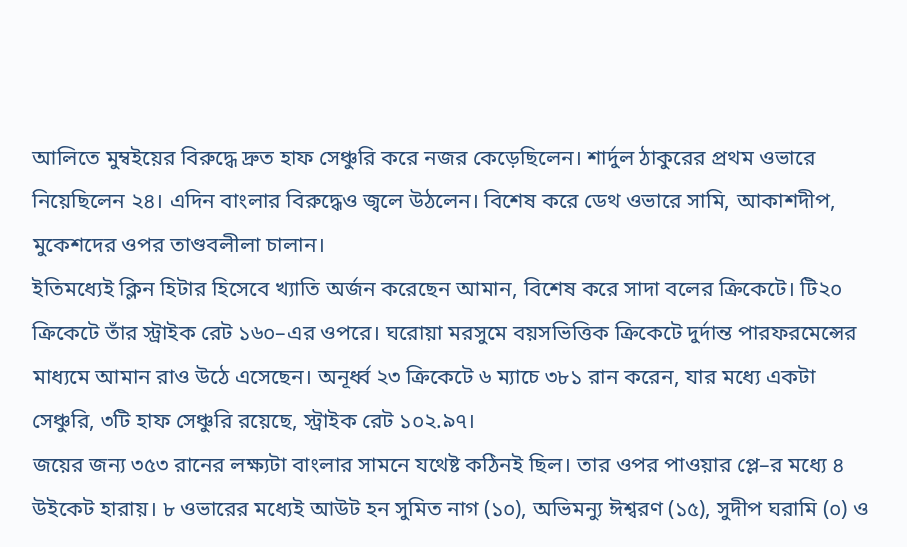আলিতে মুম্বইয়ের বিরুদ্ধে দ্রুত হাফ সেঞ্চুরি করে নজর কেড়েছিলেন। শার্দুল ঠাকুরের প্রথম ওভারে নিয়েছিলেন ২৪। এদিন বাংলার বিরুদ্ধেও জ্বলে উঠলেন। বিশেষ করে ডেথ ওভারে সামি, আকাশদীপ, মুকেশদের ওপর তাণ্ডবলীলা চালান।
ইতিমধ্যেই ক্লিন হিটার হিসেবে খ্যাতি অর্জন করেছেন আমান, বিশেষ করে সাদা বলের ক্রিকেটে। টি২০ ক্রিকেটে তাঁর স্ট্রাইক রেট ১৬০–এর ওপরে। ঘরোয়া মরসুমে বয়সভিত্তিক ক্রিকেটে দুর্দান্ত পারফরমেন্সের মাধ্যমে আমান রাও উঠে এসেছেন। অনূর্ধ্ব ২৩ ক্রিকেটে ৬ ম্যাচে ৩৮১ রান করেন, যার মধ্যে একটা সেঞ্চুরি, ৩টি হাফ সেঞ্চুরি রয়েছে, স্ট্রাইক রেট ১০২.৯৭।
জয়ের জন্য ৩৫৩ রানের লক্ষ্যটা বাংলার সামনে যথেষ্ট কঠিনই ছিল। তার ওপর পাওয়ার প্লে–র মধ্যে ৪ উইকেট হারায়। ৮ ওভারের মধ্যেই আউট হন সুমিত নাগ (১০), অভিমন্যু ঈশ্বরণ (১৫), সুদীপ ঘরামি (০) ও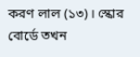করণ লাল (১৩)। স্কোর বোর্ডে তখন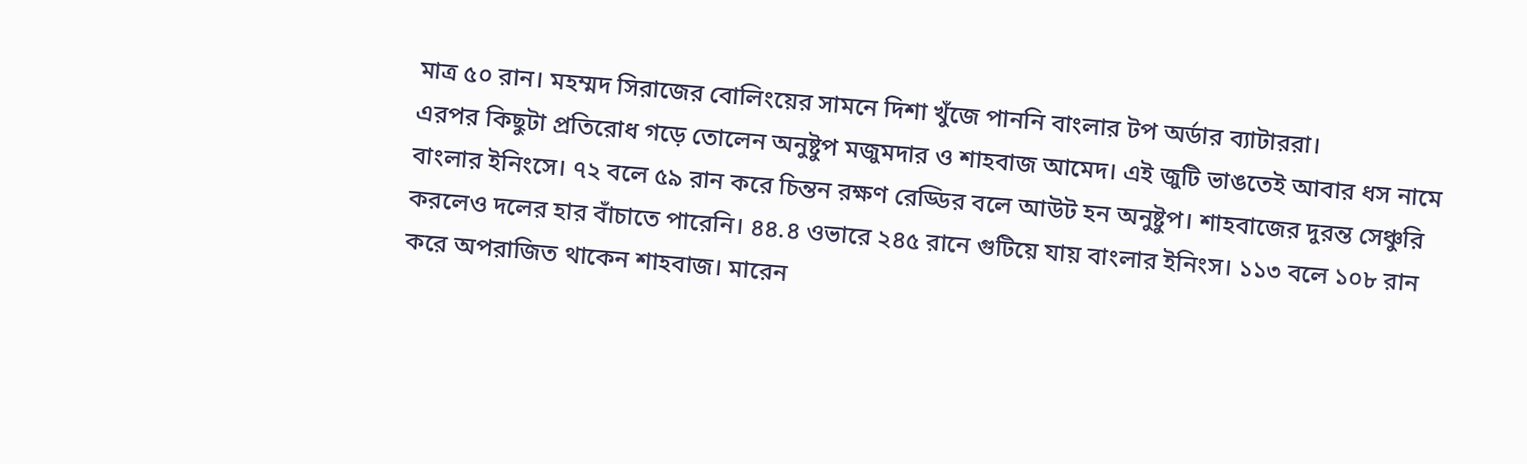মাত্র ৫০ রান। মহম্মদ সিরাজের বোলিংয়ের সামনে দিশা খুঁজে পাননি বাংলার টপ অর্ডার ব্যাটাররা।
এরপর কিছুটা প্রতিরোধ গড়ে তোলেন অনুষ্টুপ মজুমদার ও শাহবাজ আমেদ। এই জুটি ভাঙতেই আবার ধস নামে বাংলার ইনিংসে। ৭২ বলে ৫৯ রান করে চিন্তন রক্ষণ রেড্ডির বলে আউট হন অনুষ্টুপ। শাহবাজের দুরন্ত সেঞ্চুরি করলেও দলের হার বাঁচাতে পারেনি। ৪৪.৪ ওভারে ২৪৫ রানে গুটিয়ে যায় বাংলার ইনিংস। ১১৩ বলে ১০৮ রান করে অপরাজিত থাকেন শাহবাজ। মারেন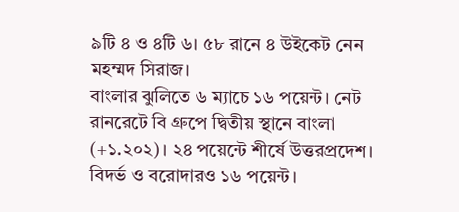৯টি ৪ ও ৪টি ৬। ৫৮ রানে ৪ উইকেট নেন মহম্মদ সিরাজ।
বাংলার ঝুলিতে ৬ ম্যাচে ১৬ পয়েন্ট। নেট রানরেটে বি গ্রুপে দ্বিতীয় স্থানে বাংলা (+১.২০২)। ২৪ পয়েন্টে শীর্ষে উত্তরপ্রদেশ। বিদর্ভ ও বরোদারও ১৬ পয়েন্ট।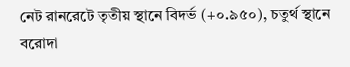নেট রানরেটে তৃতীয় স্থানে বিদর্ভ (+০.৯৫০), চতুর্থ স্থানে বরোদা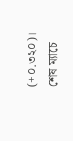(+০.৩২০)। শেষ ম্যাচে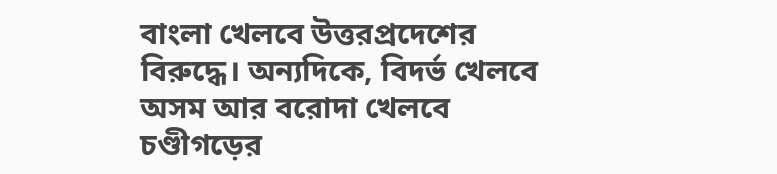বাংলা খেলবে উত্তরপ্রদেশের বিরুদ্ধে। অন্যদিকে, বিদর্ভ খেলবে অসম আর বরোদা খেলবে চণ্ডীগড়ের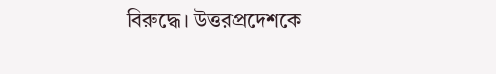বিরুদ্ধে। উত্তরপ্রদেশকে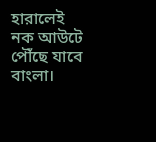হারালেই নক আউটে পৌঁছে যাবে বাংলা।